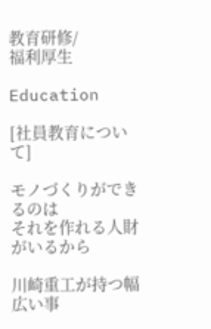教育研修/
福利厚生

Education

[社員教育について]

モノづくりができるのは
それを作れる人財がいるから

川崎重工が持つ幅広い事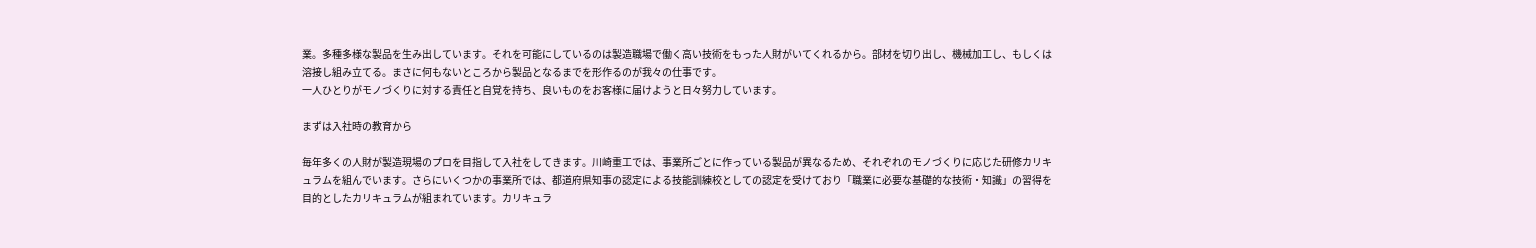業。多種多様な製品を生み出しています。それを可能にしているのは製造職場で働く高い技術をもった人財がいてくれるから。部材を切り出し、機械加工し、もしくは溶接し組み立てる。まさに何もないところから製品となるまでを形作るのが我々の仕事です。
一人ひとりがモノづくりに対する責任と自覚を持ち、良いものをお客様に届けようと日々努力しています。

まずは入社時の教育から

毎年多くの人財が製造現場のプロを目指して入社をしてきます。川崎重工では、事業所ごとに作っている製品が異なるため、それぞれのモノづくりに応じた研修カリキュラムを組んでいます。さらにいくつかの事業所では、都道府県知事の認定による技能訓練校としての認定を受けており「職業に必要な基礎的な技術・知識」の習得を目的としたカリキュラムが組まれています。カリキュラ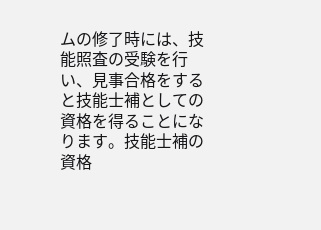ムの修了時には、技能照査の受験を行い、見事合格をすると技能士補としての資格を得ることになります。技能士補の資格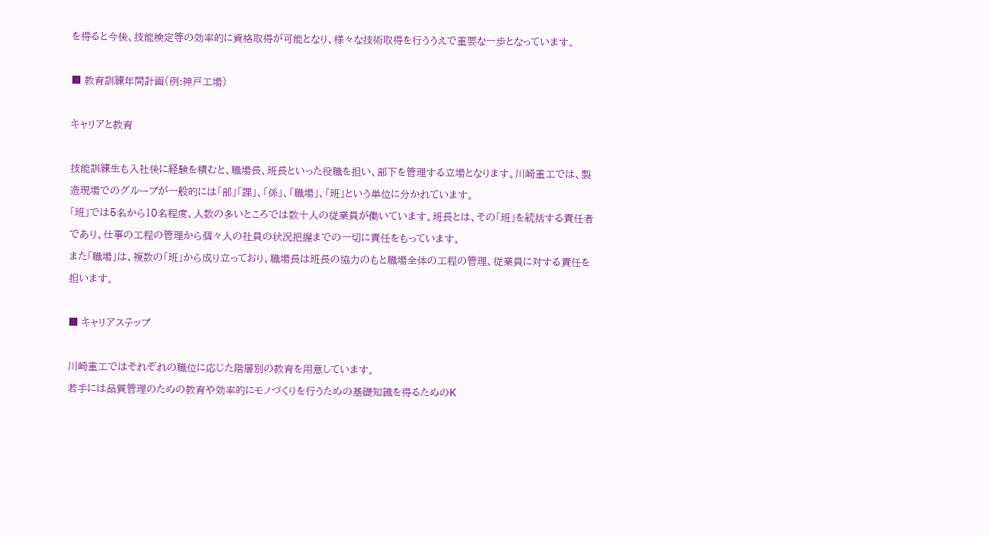を得ると今後、技能検定等の効率的に資格取得が可能となり、様々な技術取得を行ううえで重要な一歩となっています。

■ 教育訓練年間計画(例:神戸工場)

キャリアと教育

技能訓練生も入社後に経験を積むと、職場長、班長といった役職を担い、部下を管理する立場となります。川崎重工では、製造現場でのグループが一般的には「部」「課」、「係」、「職場」、「班」という単位に分かれています。
「班」では5名から10名程度、人数の多いところでは数十人の従業員が働いています。班長とは、その「班」を統括する責任者であり、仕事の工程の管理から個々人の社員の状況把握までの一切に責任をもっています。
また「職場」は、複数の「班」から成り立っており、職場長は班長の協力のもと職場全体の工程の管理、従業員に対する責任を担います。

■ キャリアステップ

川崎重工ではそれぞれの職位に応じた階層別の教育を用意しています。
若手には品質管理のための教育や効率的にモノづくりを行うための基礎知識を得るためのK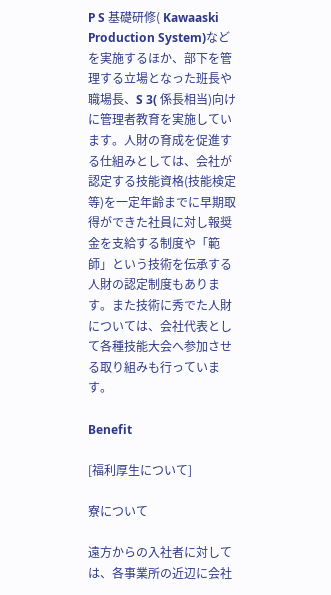P S 基礎研修( Kawaaski Production System)などを実施するほか、部下を管理する立場となった班長や職場長、S 3( 係長相当)向けに管理者教育を実施しています。人財の育成を促進する仕組みとしては、会社が認定する技能資格(技能検定等)を一定年齢までに早期取得ができた社員に対し報奨金を支給する制度や「範師」という技術を伝承する人財の認定制度もあります。また技術に秀でた人財については、会社代表として各種技能大会へ参加させる取り組みも行っています。

Benefit

[福利厚生について]

寮について

遠方からの入社者に対しては、各事業所の近辺に会社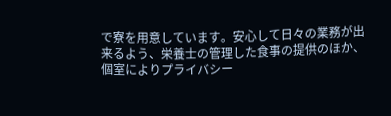で寮を用意しています。安心して日々の業務が出来るよう、栄養士の管理した食事の提供のほか、個室によりプライバシー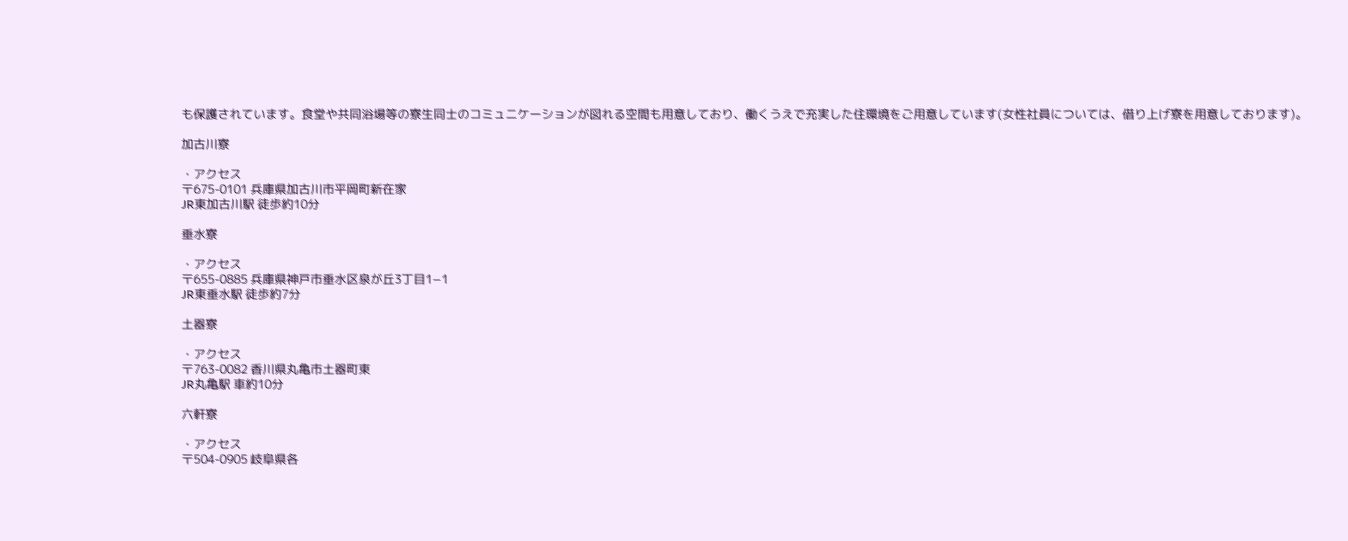も保護されています。食堂や共同浴場等の寮生同士のコミュニケーションが図れる空間も用意しており、働くうえで充実した住環境をご用意しています(女性社員については、借り上げ寮を用意しております)。

加古川寮

・アクセス
〒675-0101 兵庫県加古川市平岡町新在家
JR東加古川駅 徒歩約10分

垂水寮

・アクセス
〒655-0885 兵庫県神戸市垂水区泉が丘3丁目1−1
JR東垂水駅 徒歩約7分

土器寮

・アクセス
〒763-0082 香川県丸亀市土器町東
JR丸亀駅 車約10分

六軒寮

・アクセス
〒504-0905 岐阜県各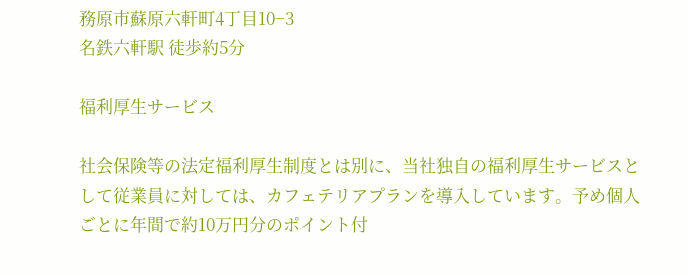務原市蘇原六軒町4丁目10−3
名鉄六軒駅 徒歩約5分

福利厚生サービス

社会保険等の法定福利厚生制度とは別に、当社独自の福利厚生サービスとして従業員に対しては、カフェテリアプランを導入しています。予め個人ごとに年間で約10万円分のポイント付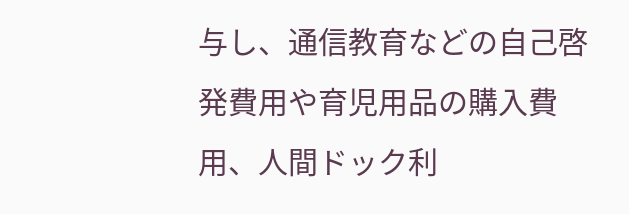与し、通信教育などの自己啓発費用や育児用品の購入費用、人間ドック利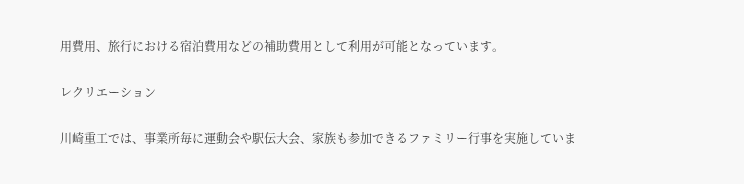用費用、旅行における宿泊費用などの補助費用として利用が可能となっています。

レクリエーション

川崎重工では、事業所毎に運動会や駅伝大会、家族も参加できるファミリー行事を実施していま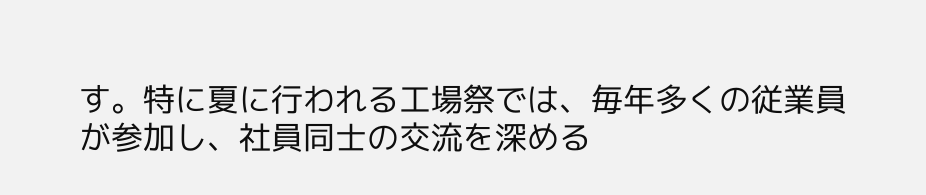す。特に夏に行われる工場祭では、毎年多くの従業員が参加し、社員同士の交流を深める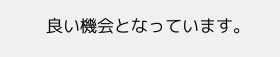良い機会となっています。